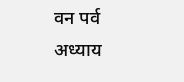वन पर्व  अध्याय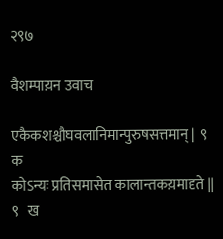२९७

वैशम्पाय़न उवाच

एकैकशश्चौघवलानिमान्पुरुषसत्तमान् |  ९   क
कोऽन्यः प्रतिसमासेत कालान्तकय़मादृते ||  ९   ख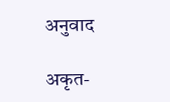अनुवाद

अकृत-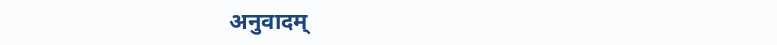अनुवादम्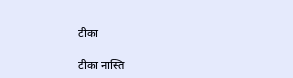टीका

टीका नास्ति